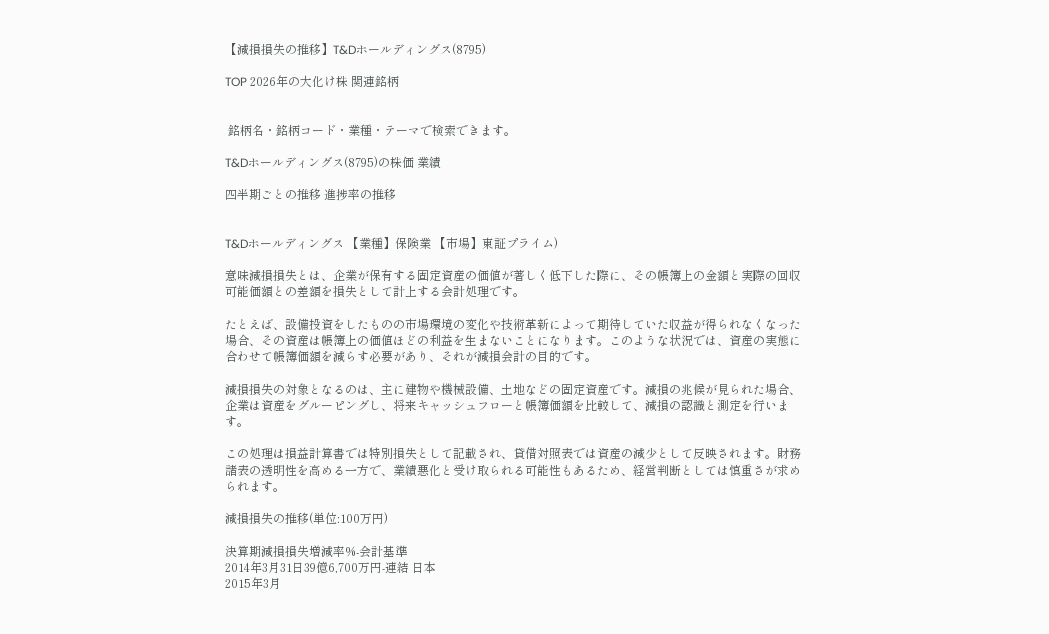【減損損失の推移】T&Dホールディングス(8795)

TOP 2026年の大化け株 関連銘柄


 銘柄名・銘柄コード・業種・テーマで検索できます。

T&Dホールディングス(8795)の株価 業績

四半期ごとの推移 進捗率の推移


T&Dホールディングス 【業種】保険業 【市場】東証プライム)

意味減損損失とは、企業が保有する固定資産の価値が著しく低下した際に、その帳簿上の金額と実際の回収可能価額との差額を損失として計上する会計処理です。

たとえば、設備投資をしたものの市場環境の変化や技術革新によって期待していた収益が得られなくなった場合、その資産は帳簿上の価値ほどの利益を生まないことになります。このような状況では、資産の実態に合わせて帳簿価額を減らす必要があり、それが減損会計の目的です。

減損損失の対象となるのは、主に建物や機械設備、土地などの固定資産です。減損の兆候が見られた場合、企業は資産をグルーピングし、将来キャッシュフローと帳簿価額を比較して、減損の認識と測定を行います。

この処理は損益計算書では特別損失として記載され、貸借対照表では資産の減少として反映されます。財務諸表の透明性を高める一方で、業績悪化と受け取られる可能性もあるため、経営判断としては慎重さが求められます。

減損損失の推移(単位:100万円)

決算期減損損失増減率%-会計基準
2014年3月31日39億6,700万円-連結 日本
2015年3月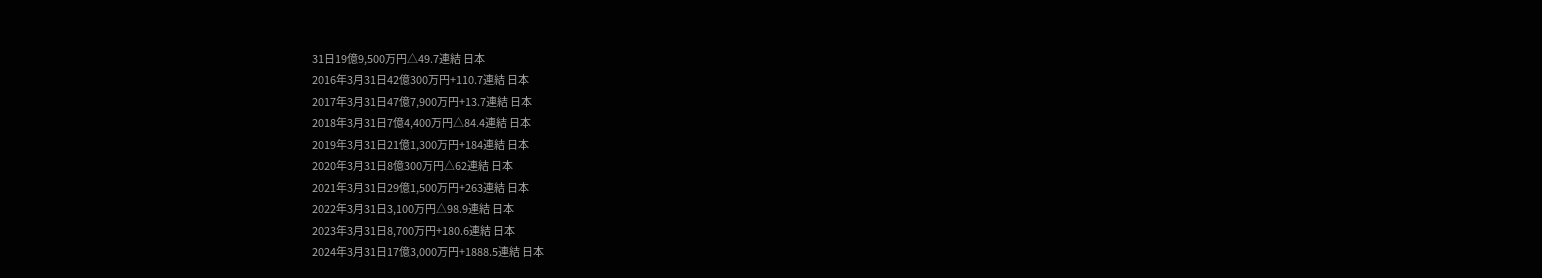31日19億9,500万円△49.7連結 日本
2016年3月31日42億300万円+110.7連結 日本
2017年3月31日47億7,900万円+13.7連結 日本
2018年3月31日7億4,400万円△84.4連結 日本
2019年3月31日21億1,300万円+184連結 日本
2020年3月31日8億300万円△62連結 日本
2021年3月31日29億1,500万円+263連結 日本
2022年3月31日3,100万円△98.9連結 日本
2023年3月31日8,700万円+180.6連結 日本
2024年3月31日17億3,000万円+1888.5連結 日本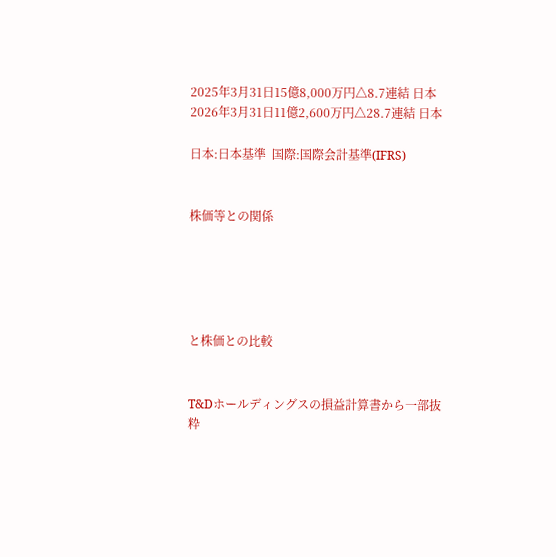2025年3月31日15億8,000万円△8.7連結 日本
2026年3月31日11億2,600万円△28.7連結 日本

日本:日本基準  国際:国際会計基準(IFRS)


株価等との関係





と株価との比較


T&Dホールディングスの損益計算書から一部抜粋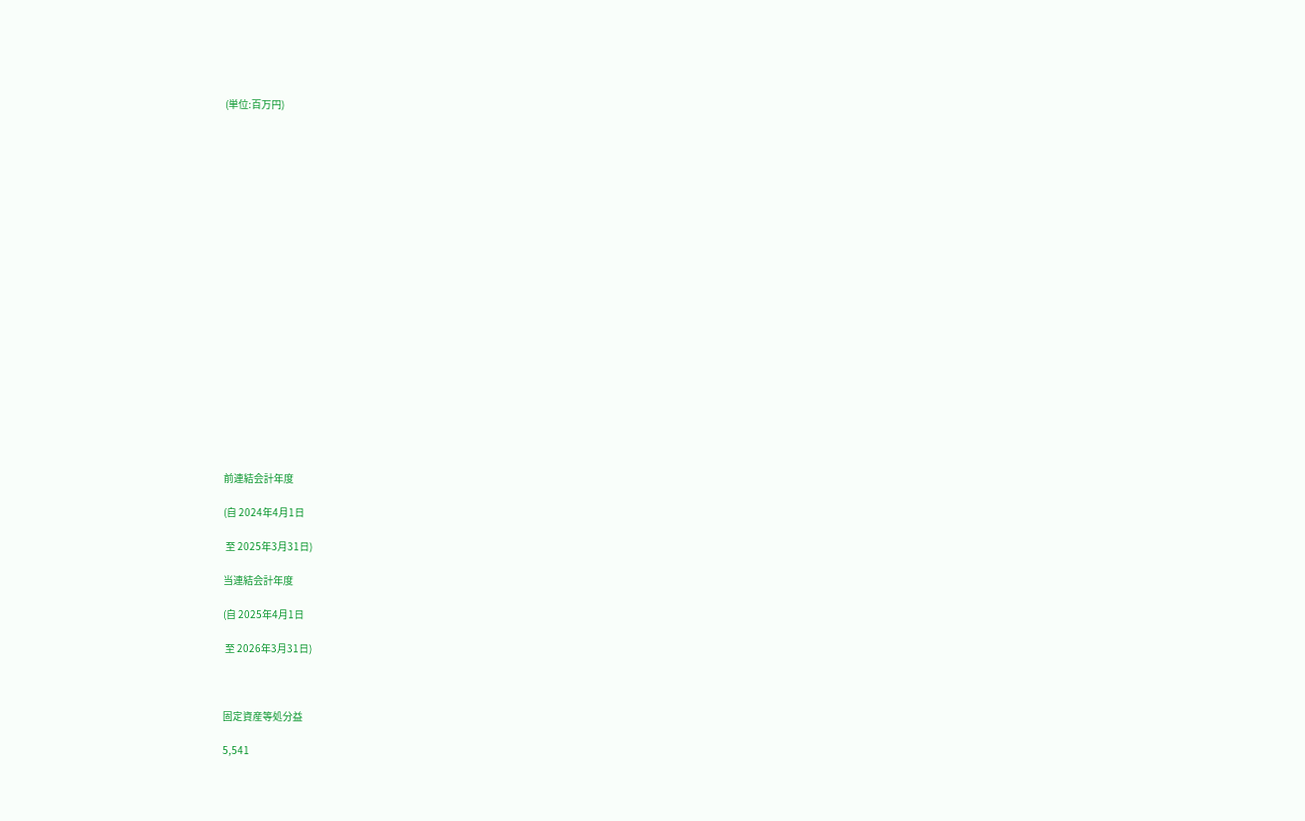(単位:百万円)





















前連結会計年度

(自 2024年4月1日

 至 2025年3月31日)

当連結会計年度

(自 2025年4月1日

 至 2026年3月31日)



固定資産等処分益

5,541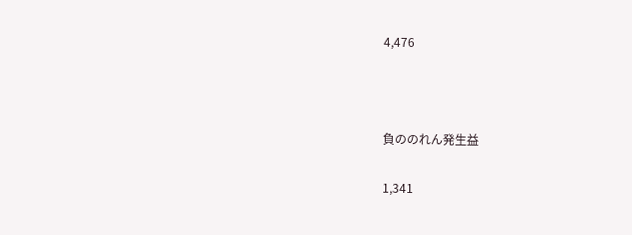4,476



負ののれん発生益

1,341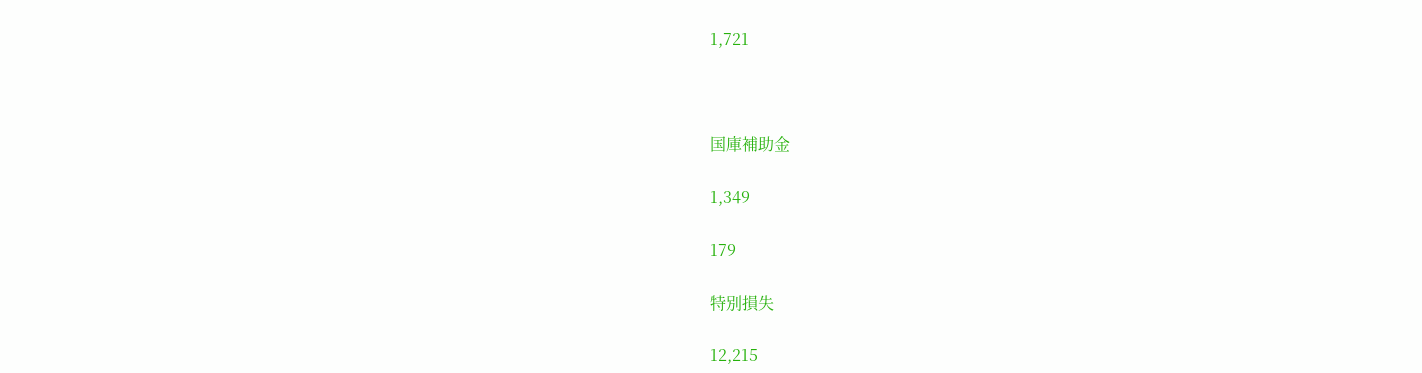1,721



国庫補助金

1,349

179

特別損失

12,215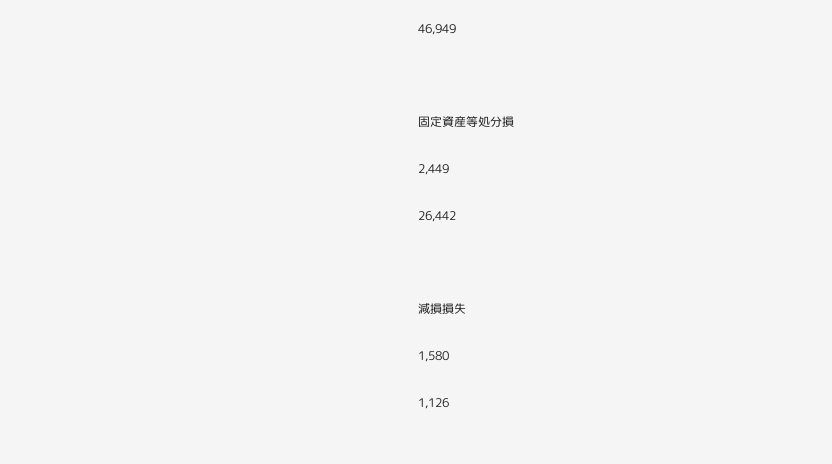46,949



固定資産等処分損

2,449

26,442



減損損失

1,580

1,126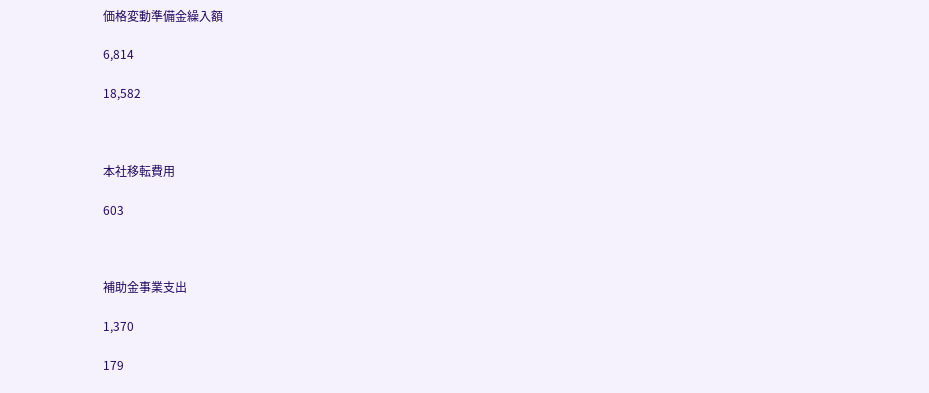価格変動準備金繰入額

6,814

18,582



本社移転費用

603



補助金事業支出

1,370

179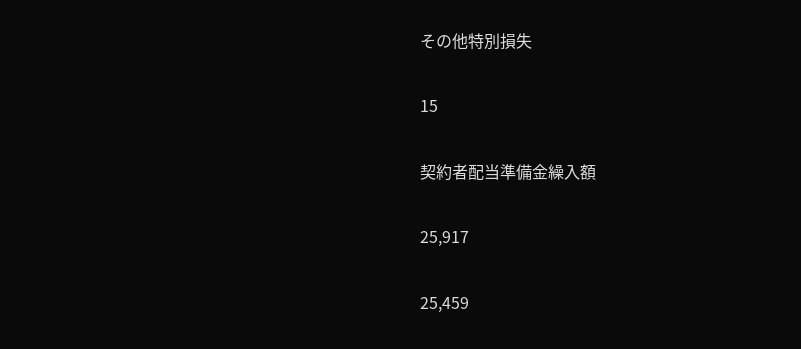その他特別損失

15

契約者配当準備金繰入額

25,917

25,459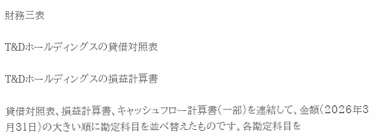財務三表

T&Dホールディングスの貸借対照表

T&Dホールディングスの損益計算書

貸借対照表、損益計算書、キャッシュフロー計算書(一部)を連結して、金額(2026年3月31日)の大きい順に勘定科目を並べ替えたものです。各勘定科目を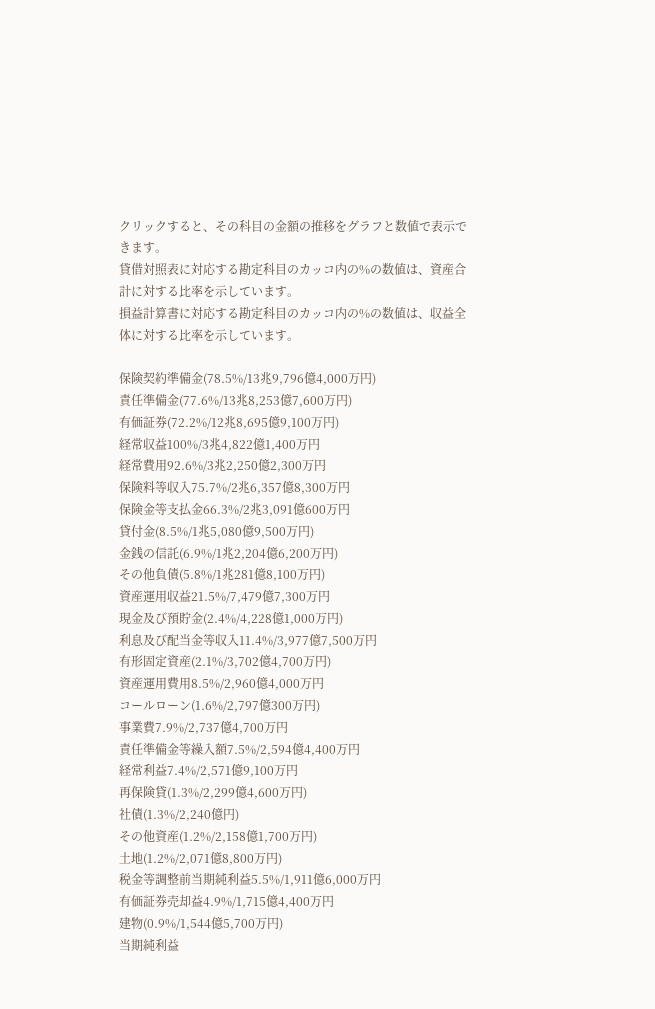クリックすると、その科目の金額の推移をグラフと数値で表示できます。
貸借対照表に対応する勘定科目のカッコ内の%の数値は、資産合計に対する比率を示しています。
損益計算書に対応する勘定科目のカッコ内の%の数値は、収益全体に対する比率を示しています。

保険契約準備金(78.5%/13兆9,796億4,000万円)
責任準備金(77.6%/13兆8,253億7,600万円)
有価証券(72.2%/12兆8,695億9,100万円)
経常収益100%/3兆4,822億1,400万円
経常費用92.6%/3兆2,250億2,300万円
保険料等収入75.7%/2兆6,357億8,300万円
保険金等支払金66.3%/2兆3,091億600万円
貸付金(8.5%/1兆5,080億9,500万円)
金銭の信託(6.9%/1兆2,204億6,200万円)
その他負債(5.8%/1兆281億8,100万円)
資産運用収益21.5%/7,479億7,300万円
現金及び預貯金(2.4%/4,228億1,000万円)
利息及び配当金等収入11.4%/3,977億7,500万円
有形固定資産(2.1%/3,702億4,700万円)
資産運用費用8.5%/2,960億4,000万円
コールローン(1.6%/2,797億300万円)
事業費7.9%/2,737億4,700万円
責任準備金等繰入額7.5%/2,594億4,400万円
経常利益7.4%/2,571億9,100万円
再保険貸(1.3%/2,299億4,600万円)
社債(1.3%/2,240億円)
その他資産(1.2%/2,158億1,700万円)
土地(1.2%/2,071億8,800万円)
税金等調整前当期純利益5.5%/1,911億6,000万円
有価証券売却益4.9%/1,715億4,400万円
建物(0.9%/1,544億5,700万円)
当期純利益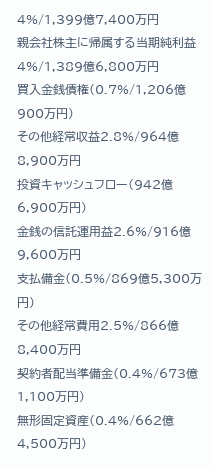4%/1,399億7,400万円
親会社株主に帰属する当期純利益4%/1,389億6,800万円
買入金銭債権(0.7%/1,206億900万円)
その他経常収益2.8%/964億8,900万円
投資キャッシュフロー(942億6,900万円)
金銭の信託運用益2.6%/916億9,600万円
支払備金(0.5%/869億5,300万円)
その他経常費用2.5%/866億8,400万円
契約者配当準備金(0.4%/673億1,100万円)
無形固定資産(0.4%/662億4,500万円)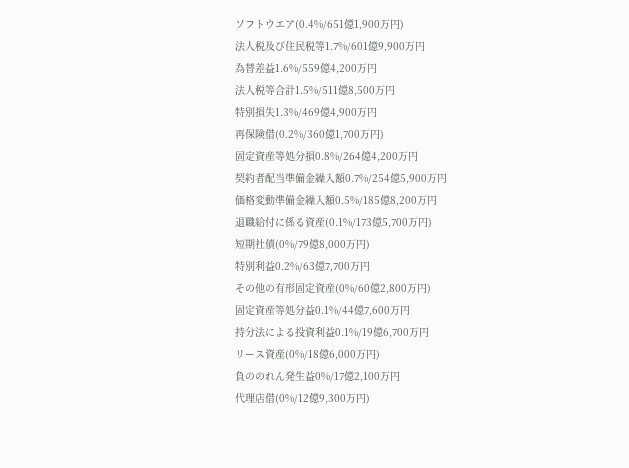ソフトウエア(0.4%/651億1,900万円)
法人税及び住民税等1.7%/601億9,900万円
為替差益1.6%/559億4,200万円
法人税等合計1.5%/511億8,500万円
特別損失1.3%/469億4,900万円
再保険借(0.2%/360億1,700万円)
固定資産等処分損0.8%/264億4,200万円
契約者配当準備金繰入額0.7%/254億5,900万円
価格変動準備金繰入額0.5%/185億8,200万円
退職給付に係る資産(0.1%/173億5,700万円)
短期社債(0%/79億8,000万円)
特別利益0.2%/63億7,700万円
その他の有形固定資産(0%/60億2,800万円)
固定資産等処分益0.1%/44億7,600万円
持分法による投資利益0.1%/19億6,700万円
リース資産(0%/18億6,000万円)
負ののれん発生益0%/17億2,100万円
代理店借(0%/12億9,300万円)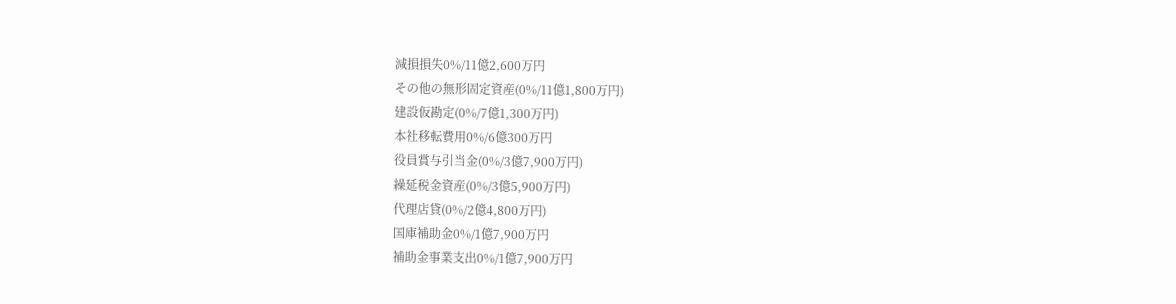減損損失0%/11億2,600万円
その他の無形固定資産(0%/11億1,800万円)
建設仮勘定(0%/7億1,300万円)
本社移転費用0%/6億300万円
役員賞与引当金(0%/3億7,900万円)
繰延税金資産(0%/3億5,900万円)
代理店貸(0%/2億4,800万円)
国庫補助金0%/1億7,900万円
補助金事業支出0%/1億7,900万円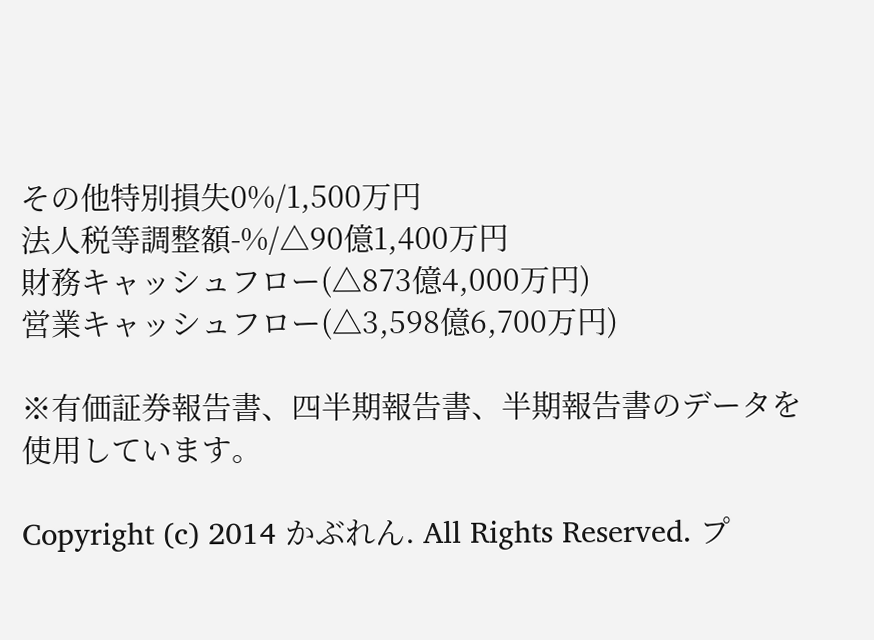その他特別損失0%/1,500万円
法人税等調整額-%/△90億1,400万円
財務キャッシュフロー(△873億4,000万円)
営業キャッシュフロー(△3,598億6,700万円)

※有価証券報告書、四半期報告書、半期報告書のデータを使用しています。

Copyright (c) 2014 かぶれん. All Rights Reserved. プ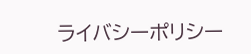ライバシーポリシー